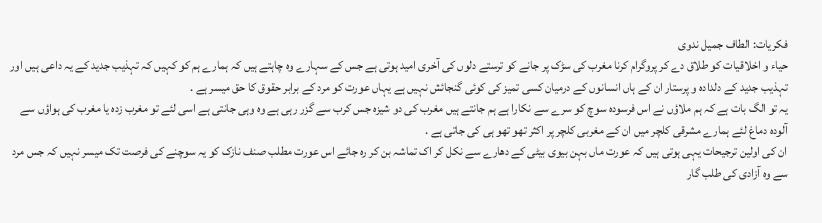فکریات: الطاف جمیل ندوی
حیاء و اخلاقیات کو طلاق دے کر پروگرام کرنا مغرب کی سڑک پر جانے کو ترستے دلوں کی آخری امید ہوتی ہے جس کے سہارے وہ چاہتے ہیں کہ ہمارے ہم کو کہیں کہ تہذیب جدید کے یہ داعی ہیں اور تہذیب جدید کے دلدادہ و پرستار ان کے ہاں انسانوں کے درمیان کسی تمیز کی کوئی گنجائش نہیں ہے یہاں عورت کو مرد کے برابر حقوق کا حق میسر ہے .
یہ تو الگ بات ہے کہ ہم ملاؤں نے اس فرسودہ سوچ کو سرے سے نکارا ہے ہم جانتے ہیں مغرب کی دو شیزہ جس کرب سے گزر رہی ہے وہ وہی جانتی ہے اسی لئے تو مغرب زدہ یا مغرب کی ہواؤں سے آلودہ دماغ لئے ہمارے مشرقی کلچر میں ان کے مغربی کلچر پر اکثر تھو تھو ہی کی جاتی ہے .
ان کی اولین ترجیحات یہی ہوتی ہیں کہ عورت ماں بہن بیوی بیٹی کے دھارے سے نکل کر اک تماشہ بن کر رہ جائے اس عورت مطلب صنف نازک کو یہ سوچنے کی فرصت تک میسر نہیں کہ جس مرد سے وہ آزادی کی طلب گار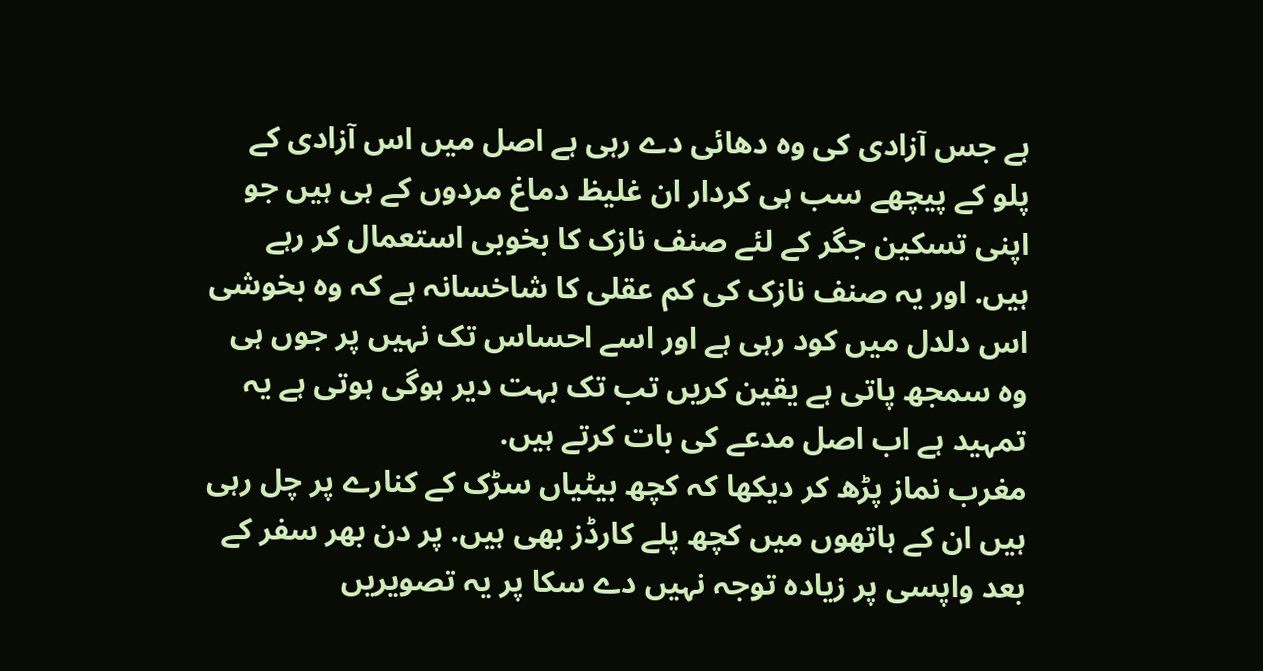ہے جس آزادی کی وہ دھائی دے رہی ہے اصل میں اس آزادی کے پلو کے پیچھے سب ہی کردار ان غلیظ دماغ مردوں کے ہی ہیں جو اپنی تسکین جگر کے لئے صنف نازک کا بخوبی استعمال کر رہے ہیں. اور یہ صنف نازک کی کم عقلی کا شاخسانہ ہے کہ وہ بخوشی اس دلدل میں کود رہی ہے اور اسے احساس تک نہیں پر جوں ہی وہ سمجھ پاتی ہے یقین کریں تب تک بہت دیر ہوگی ہوتی ہے یہ تمہید ہے اب اصل مدعے کی بات کرتے ہیں.
مغرب نماز پڑھ کر دیکھا کہ کچھ بیٹیاں سڑک کے کنارے پر چل رہی ہیں ان کے ہاتھوں میں کچھ پلے کارڈز بھی ہیں. پر دن بھر سفر کے بعد واپسی پر زیادہ توجہ نہیں دے سکا پر یہ تصویریں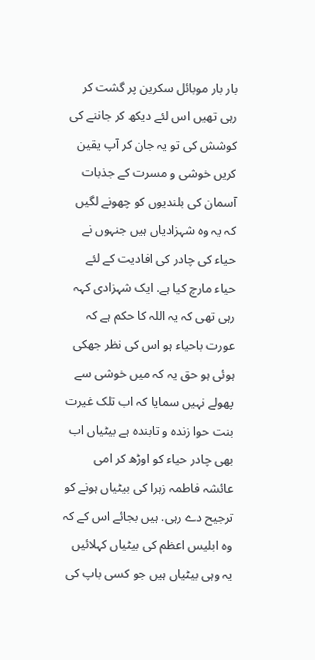بار بار موبائل سکرین پر گشت کر رہی تھیں اس لئے دیکھ کر جاننے کی کوشش کی تو یہ جان کر آپ یقین کریں خوشی و مسرت کے جذبات آسمان کی بلندیوں کو چھونے لگیں کہ یہ وہ شہزادیاں ہیں جنہوں نے حیاء کی چادر کی افادیت کے لئے حیاء مارچ کیا ہے. ایک شہزادی کہہ رہی تھی کہ یہ اللہ کا حکم ہے کہ عورت باحیاء ہو اس کی نظر جھکی ہوئی ہو حق یہ کہ میں خوشی سے پھولے نہیں سمایا کہ اب تلک غیرت بنت حوا زندہ و تابندہ ہے بیٹیاں اب بھی چادر حیاء کو اوڑھ کر امی عائشہ فاطمہ زہرا کی بیٹیاں ہونے کو ترجیح دے رہی. ہیں بجائے اس کے کہ وہ ابلیس اعظم کی بیٹیاں کہلائیں یہ وہی بیٹیاں ہیں جو کسی باپ کی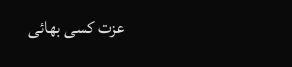عزت کسی بھائی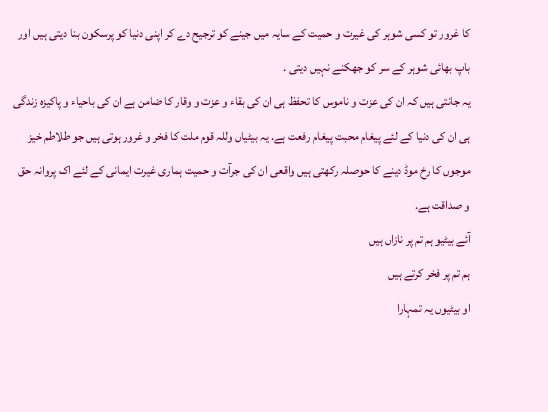کا غرور تو کسی شوہر کی غیرت و حمیت کے سایہ میں جینے کو ترجیح دے کر اپنی دنیا کو پرسکون بنا دیتی ہیں اور باپ بھائی شوہر کے سر کو جھکنے نہیں دیتی .
یہ جانتی ہیں کہ ان کی عزت و ناموس کا تحفظ ہی ان کی بقاء و عزت و وقار کا ضامن ہے ان کی باحیاء و پاکیزہ زندگی ہی ان کی دنیا کے لئے پیغام محبت پیغام رفعت ہے. یہ بیٹیاں وللہ قوم ملت کا فخر و غرور ہوتی ہیں جو طلاطم خیز موجوں کا رخ موڈ دینے کا حوصلہ رکھتی ہیں واقعی ان کی جرآت و حمیت ہماری غیرت ایمانی کے لئے اک پروانہ حق و صداقت ہے.
آئے بیٹیو ہم تم پر نازاں ہیں
ہم تم پر فخر کرتے ہیں
او بیٹیوں یہ تمہارا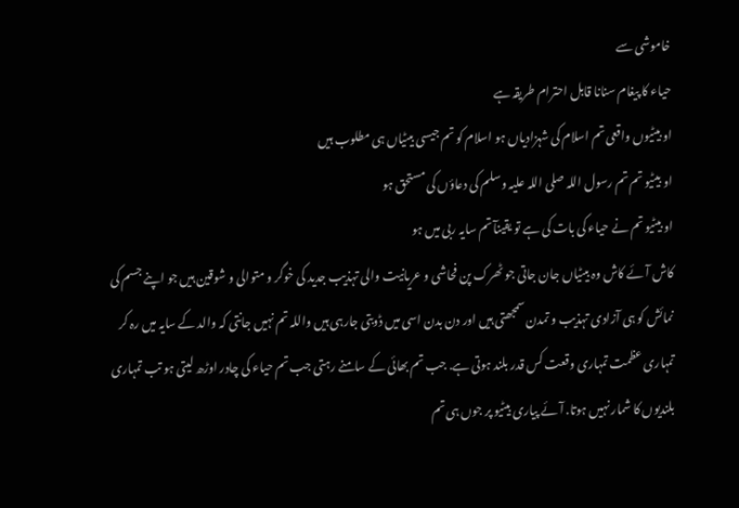خاموشی سے
حیاء کا پیغام سنانا قابل احترام طریقہ ہے
او بیٹیوں واقعی تم اسلام کی شہزادیاں ہو اسلام کو تم جیسی بیٹیاں ہی مطلوب ہیں
او بیٹیو تم تم رسول اللہ صلی اللہ علیہ وسلم کی دعاؤں کی مستحق ہو
او بیٹیو تم نے حیاء کی بات کی ہے تو یقینآ تم سایہ ربی میں ہو
کاش آئے کاش وہ بیٹیاں جان جاتی جو ٹھرک پن فحاشی و عریانیت والی تہذیب جدید کی خوگر و متوالی و شوقین ہیں جو اپنے جسم کی نمائش کو ہی آزادی تہذیب و تمدن سمجھتی ہیں اور دن بدن اسی میں ڈوبتی جارہی ہیں واللہ تم نہیں جانتی کہ والد کے سایہ میں رہ کر تمہاری عظمت تمہاری وقعت کس قدر بلند ہوتی ہے. جب تم بھائی کے سامنے رہتی جب تم حیاء کی چادر اوڑھ لیتی ہو تب تمہاری بلندیوں کا شمار نہیں ہوتا. آئے پیاری بیٹیو پر جوں ہی تم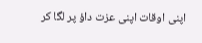اپنی اوقات اپنی عزت داؤ پر لگا کر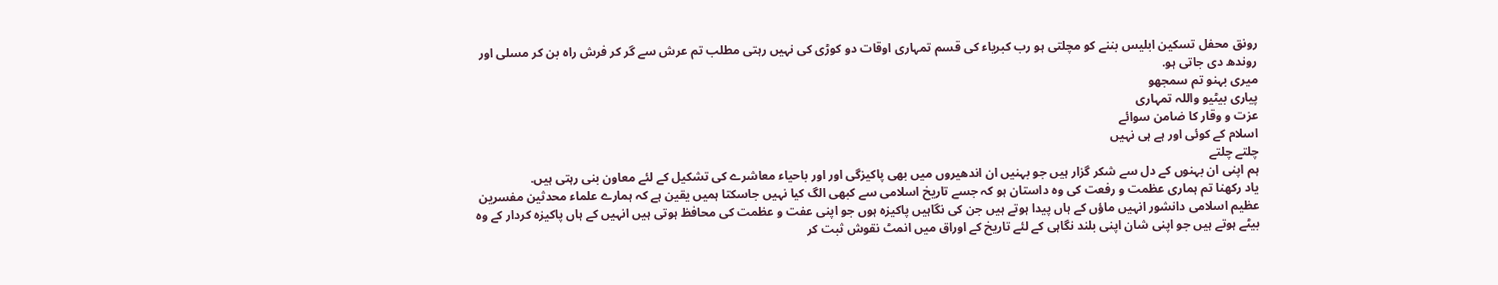رونق محفل تسکین ابلیس بننے کو مچلتی ہو رب کبریاء کی قسم تمہاری اوقات دو کوڑی کی نہیں رہتی مطلب تم عرش سے گر کر فرش راہ بن کر مسلی اور روندھ دی جاتی ہو.
میری بہنو تم سمجھو
پیاری بیٹیو واللہ تمہاری
عزت و وقار کا ضامن سوائے
اسلام کے کوئی اور ہے ہی نہیں
چلتے چلتے
ہم اپنی ان بہنوں کے دل سے شکر گزار ہیں جو بہنیں ان اندھیروں میں بھی پاکیزگی اور اور باحیاء معاشرے کی تشکیل کے لئے معاون بنی رہتی ہیں.
یاد رکھنا تم ہماری عظمت و رفعت کی وہ داستان ہو کہ جسے تاریخ اسلامی سے کبھی الگ کیا نہیں جاسکتا ہمیں یقین ہے کہ ہمارے علماء محدثین مفسرین عظیم اسلامی دانشور انہیں ماؤں کے ہاں پیدا ہوتے ہیں جن کی نگاہیں پاکیزہ ہوں جو اپنی عفت و عظمت کی محافظ ہوتی ہیں انہیں کے ہاں پاکیزہ کردار کے وہ بیٹے ہوتے ہیں جو اپنی شان اپنی بلند نگاہی کے لئے تاریخ کے اوراق میں انمٹ نقوش ثبت کر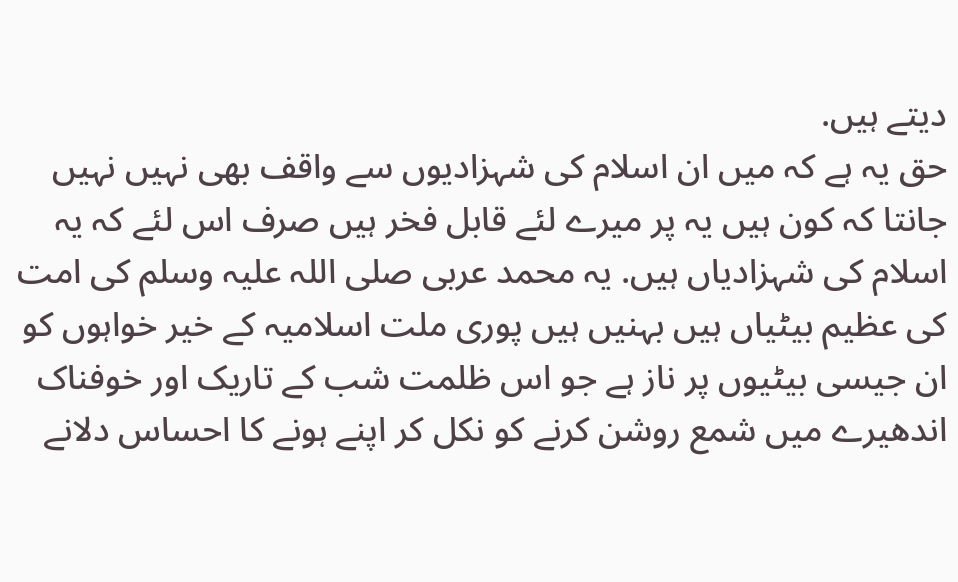دیتے ہیں.
حق یہ ہے کہ میں ان اسلام کی شہزادیوں سے واقف بھی نہیں نہیں جانتا کہ کون ہیں یہ پر میرے لئے قابل فخر ہیں صرف اس لئے کہ یہ اسلام کی شہزادیاں ہیں. یہ محمد عربی صلی اللہ علیہ وسلم کی امت کی عظیم بیٹیاں ہیں بہنیں ہیں پوری ملت اسلامیہ کے خیر خواہوں کو ان جیسی بیٹیوں پر ناز ہے جو اس ظلمت شب کے تاریک اور خوفناک اندھیرے میں شمع روشن کرنے کو نکل کر اپنے ہونے کا احساس دلانے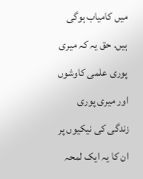میں کامیاب ہوگی ہیں. حق یہ کہ میری پوری علمی کاوشوں اور میری پوری زندگی کی نیکیوں پر ان کا یہ ایک لمحہ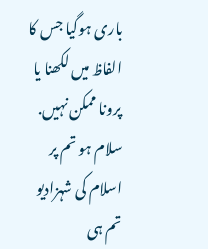باری ہوگیا جس کا الفاظ میں لکھنا یا پرونا ممکن نہیں.
سلام ہو تم پر اسلام کی شہزادیو
تم ہی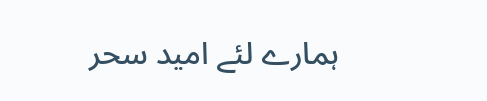ہمارے لئے امید سحر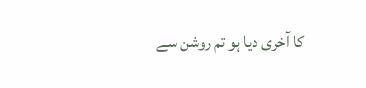کا آخری دیا ہو تم روشن سے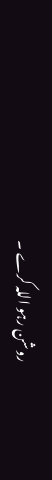روشن رہو اللہ کرے ۔